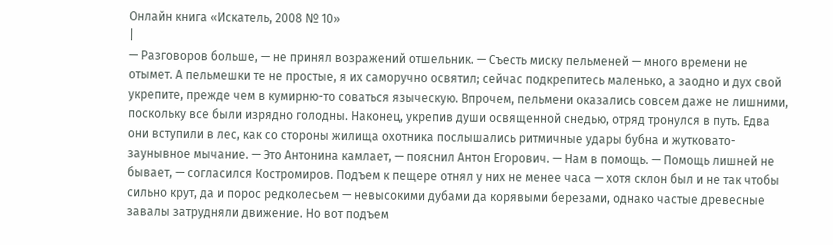Онлайн книга «Искатель, 2008 № 10»
|
— Разговоров больше, — не принял возражений отшельник. — Съесть миску пельменей — много времени не отымет. А пельмешки те не простые, я их саморучно освятил; сейчас подкрепитесь маленько, а заодно и дух свой укрепите, прежде чем в кумирню-то соваться языческую. Впрочем, пельмени оказались совсем даже не лишними, поскольку все были изрядно голодны. Наконец, укрепив души освященной снедью, отряд тронулся в путь. Едва они вступили в лес, как со стороны жилища охотника послышались ритмичные удары бубна и жутковато-заунывное мычание. — Это Антонина камлает, — пояснил Антон Егорович. — Нам в помощь. — Помощь лишней не бывает, — согласился Костромиров. Подъем к пещере отнял у них не менее часа — хотя склон был и не так чтобы сильно крут, да и порос редколесьем — невысокими дубами да корявыми березами, однако частые древесные завалы затрудняли движение. Но вот подъем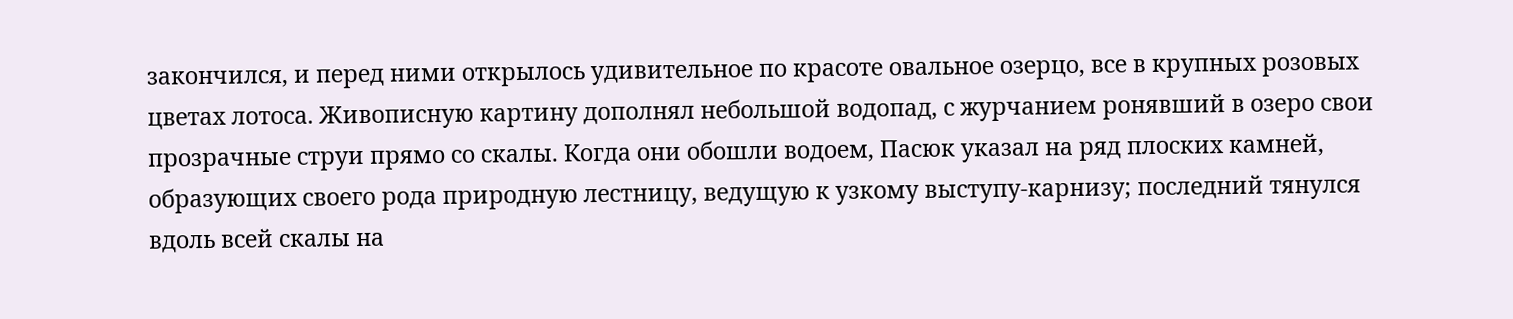закончился, и перед ними открылось удивительное по красоте овальное озерцо, все в крупных розовых цветах лотоса. Живописную картину дополнял небольшой водопад, с журчанием ронявший в озеро свои прозрачные струи прямо со скалы. Когда они обошли водоем, Пасюк указал на ряд плоских камней, образующих своего рода природную лестницу, ведущую к узкому выступу-карнизу; последний тянулся вдоль всей скалы на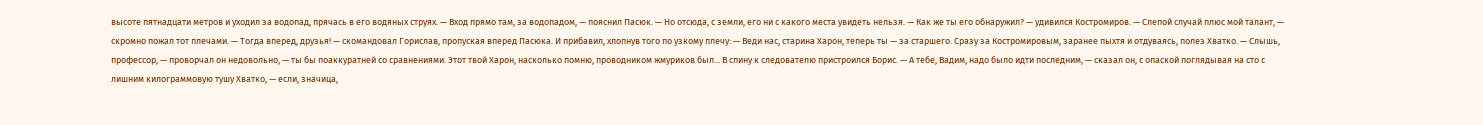высоте пятнадцати метров и уходил за водопад, прячась в его водяных струях. — Вход прямо там, за водопадом, — пояснил Пасюк. — Но отсюда, с земли, его ни с какого места увидеть нельзя. — Как же ты его обнаружил? — удивился Костромиров. — Слепой случай плюс мой талант, — скромно пожал тот плечами. — Тогда вперед, друзья! — скомандовал Горислав, пропуская вперед Пасюка. И прибавил, хлопнув того по узкому плечу: — Веди нас, старина Харон, теперь ты — за старшего. Сразу за Костромировым, заранее пыхтя и отдуваясь, полез Хватко. — Слышь, профессор, — проворчал он недовольно, — ты бы поаккуратней со сравнениями. Этот твой Харон, насколько помню, проводником жмуриков был... В спину к следователю пристроился Борис. — А тебе, Вадим, надо было идти последним, — сказал он, с опаской поглядывая на сто с лишним килограммовую тушу Хватко, — если, значица,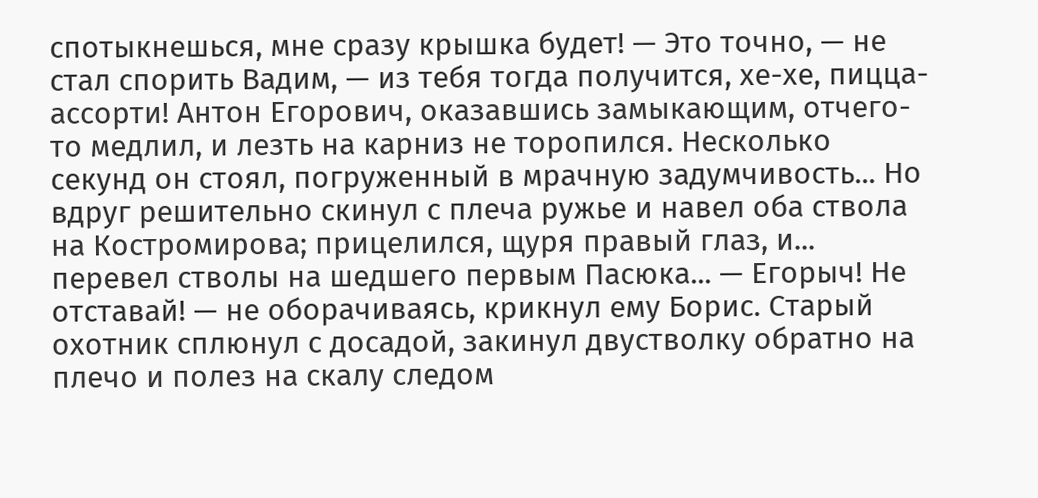спотыкнешься, мне сразу крышка будет! — Это точно, — не стал спорить Вадим, — из тебя тогда получится, хе-хе, пицца-ассорти! Антон Егорович, оказавшись замыкающим, отчего-то медлил, и лезть на карниз не торопился. Несколько секунд он стоял, погруженный в мрачную задумчивость... Но вдруг решительно скинул с плеча ружье и навел оба ствола на Костромирова; прицелился, щуря правый глаз, и... перевел стволы на шедшего первым Пасюка... — Егорыч! Не отставай! — не оборачиваясь, крикнул ему Борис. Старый охотник сплюнул с досадой, закинул двустволку обратно на плечо и полез на скалу следом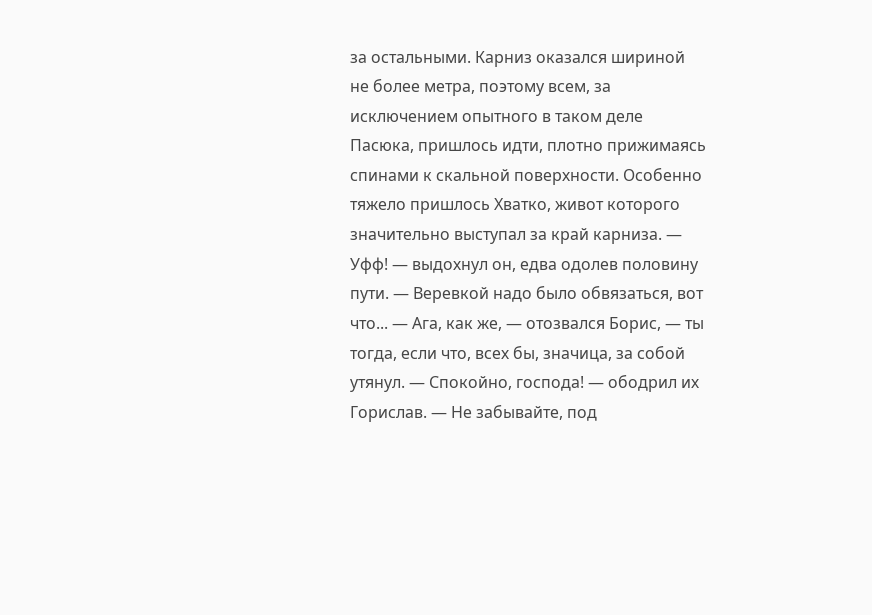за остальными. Карниз оказался шириной не более метра, поэтому всем, за исключением опытного в таком деле Пасюка, пришлось идти, плотно прижимаясь спинами к скальной поверхности. Особенно тяжело пришлось Хватко, живот которого значительно выступал за край карниза. — Уфф! — выдохнул он, едва одолев половину пути. — Веревкой надо было обвязаться, вот что... — Ага, как же, — отозвался Борис, — ты тогда, если что, всех бы, значица, за собой утянул. — Спокойно, господа! — ободрил их Горислав. — Не забывайте, под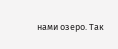нами озеро. Так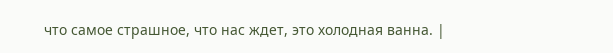что самое страшное, что нас ждет, это холодная ванна. |